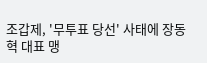조갑제, '무투표 당선' 사태에 장동혁 대표 맹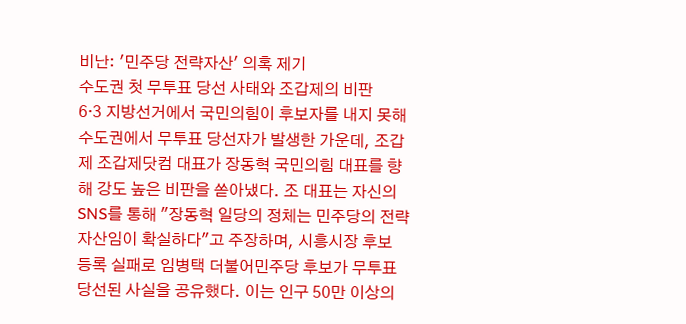비난: '민주당 전략자산' 의혹 제기
수도권 첫 무투표 당선 사태와 조갑제의 비판
6·3 지방선거에서 국민의힘이 후보자를 내지 못해 수도권에서 무투표 당선자가 발생한 가운데, 조갑제 조갑제닷컴 대표가 장동혁 국민의힘 대표를 향해 강도 높은 비판을 쏟아냈다. 조 대표는 자신의 SNS를 통해 "장동혁 일당의 정체는 민주당의 전략자산임이 확실하다"고 주장하며, 시흥시장 후보 등록 실패로 임병택 더불어민주당 후보가 무투표 당선된 사실을 공유했다. 이는 인구 50만 이상의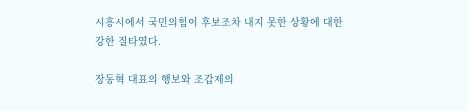시흥시에서 국민의힘이 후보조차 내지 못한 상황에 대한 강한 질타였다.

장동혁 대표의 행보와 조갑제의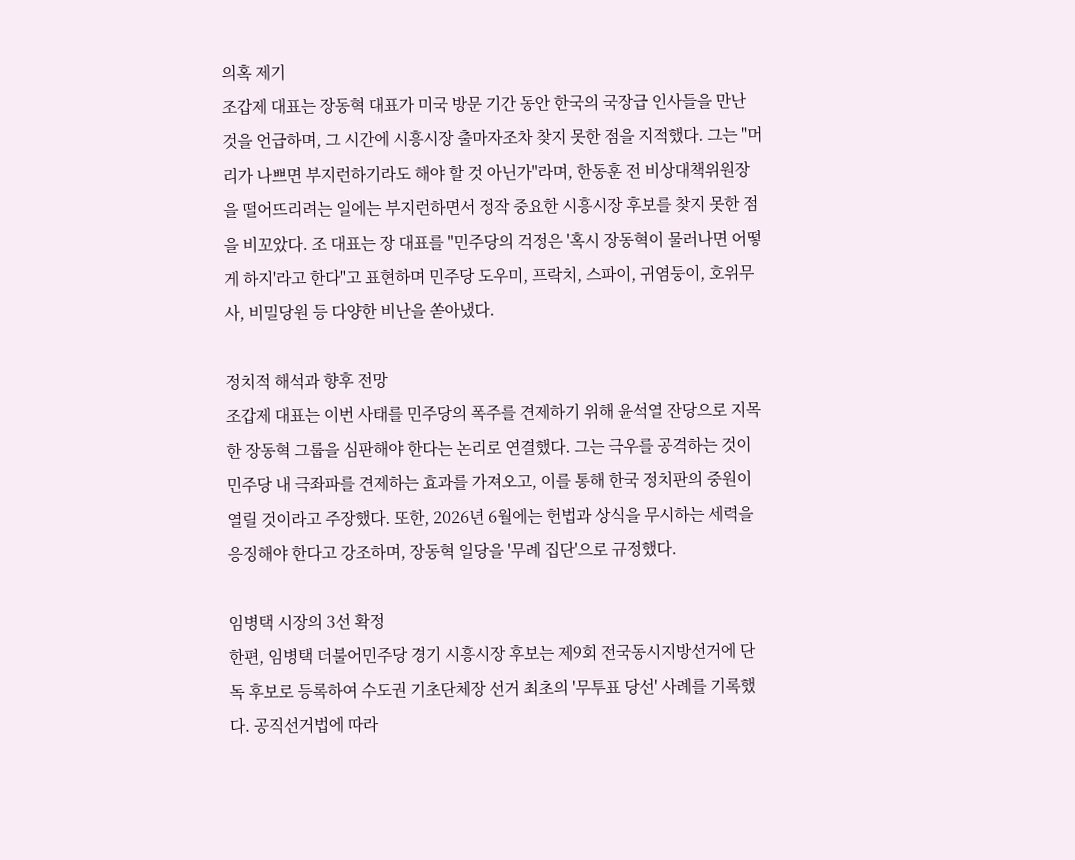의혹 제기
조갑제 대표는 장동혁 대표가 미국 방문 기간 동안 한국의 국장급 인사들을 만난 것을 언급하며, 그 시간에 시흥시장 출마자조차 찾지 못한 점을 지적했다. 그는 "머리가 나쁘면 부지런하기라도 해야 할 것 아닌가"라며, 한동훈 전 비상대책위원장을 떨어뜨리려는 일에는 부지런하면서 정작 중요한 시흥시장 후보를 찾지 못한 점을 비꼬았다. 조 대표는 장 대표를 "민주당의 걱정은 '혹시 장동혁이 물러나면 어떻게 하지'라고 한다"고 표현하며 민주당 도우미, 프락치, 스파이, 귀염둥이, 호위무사, 비밀당원 등 다양한 비난을 쏟아냈다.

정치적 해석과 향후 전망
조갑제 대표는 이번 사태를 민주당의 폭주를 견제하기 위해 윤석열 잔당으로 지목한 장동혁 그룹을 심판해야 한다는 논리로 연결했다. 그는 극우를 공격하는 것이 민주당 내 극좌파를 견제하는 효과를 가져오고, 이를 통해 한국 정치판의 중원이 열릴 것이라고 주장했다. 또한, 2026년 6월에는 헌법과 상식을 무시하는 세력을 응징해야 한다고 강조하며, 장동혁 일당을 '무례 집단'으로 규정했다.

임병택 시장의 3선 확정
한편, 임병택 더불어민주당 경기 시흥시장 후보는 제9회 전국동시지방선거에 단독 후보로 등록하여 수도권 기초단체장 선거 최초의 '무투표 당선' 사례를 기록했다. 공직선거법에 따라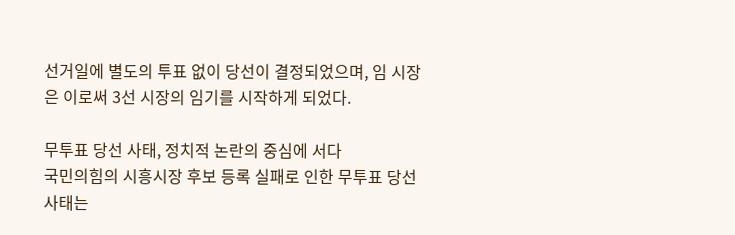선거일에 별도의 투표 없이 당선이 결정되었으며, 임 시장은 이로써 3선 시장의 임기를 시작하게 되었다.

무투표 당선 사태, 정치적 논란의 중심에 서다
국민의힘의 시흥시장 후보 등록 실패로 인한 무투표 당선 사태는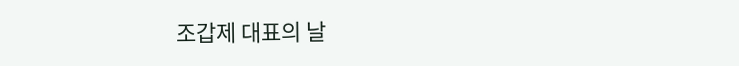조갑제 대표의 날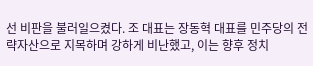선 비판을 불러일으켰다. 조 대표는 장동혁 대표를 민주당의 전략자산으로 지목하며 강하게 비난했고, 이는 향후 정치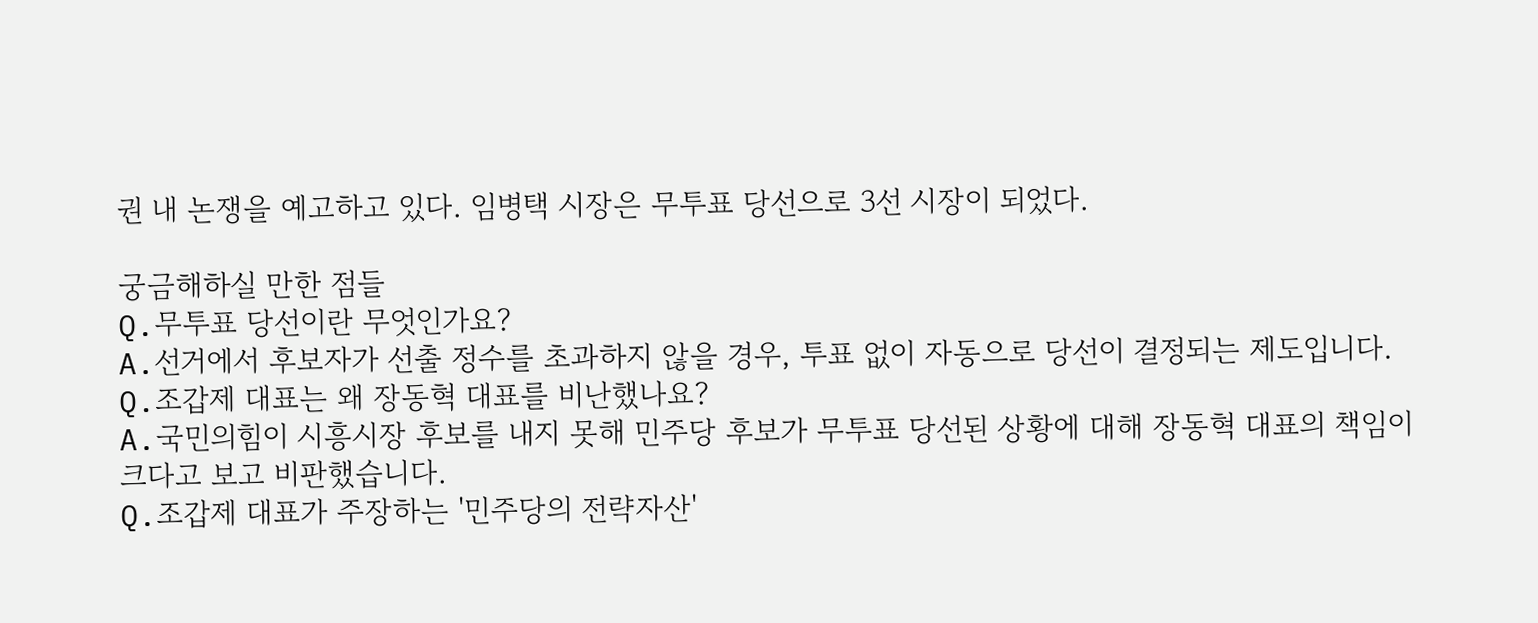권 내 논쟁을 예고하고 있다. 임병택 시장은 무투표 당선으로 3선 시장이 되었다.

궁금해하실 만한 점들
Q.무투표 당선이란 무엇인가요?
A.선거에서 후보자가 선출 정수를 초과하지 않을 경우, 투표 없이 자동으로 당선이 결정되는 제도입니다.
Q.조갑제 대표는 왜 장동혁 대표를 비난했나요?
A.국민의힘이 시흥시장 후보를 내지 못해 민주당 후보가 무투표 당선된 상황에 대해 장동혁 대표의 책임이 크다고 보고 비판했습니다.
Q.조갑제 대표가 주장하는 '민주당의 전략자산'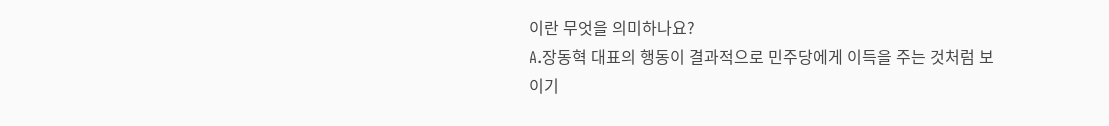이란 무엇을 의미하나요?
A.장동혁 대표의 행동이 결과적으로 민주당에게 이득을 주는 것처럼 보이기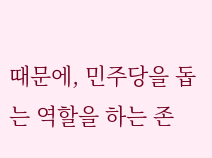때문에, 민주당을 돕는 역할을 하는 존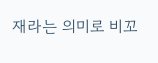재라는 의미로 비꼬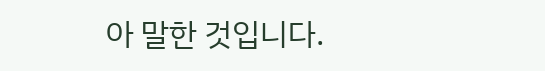아 말한 것입니다.